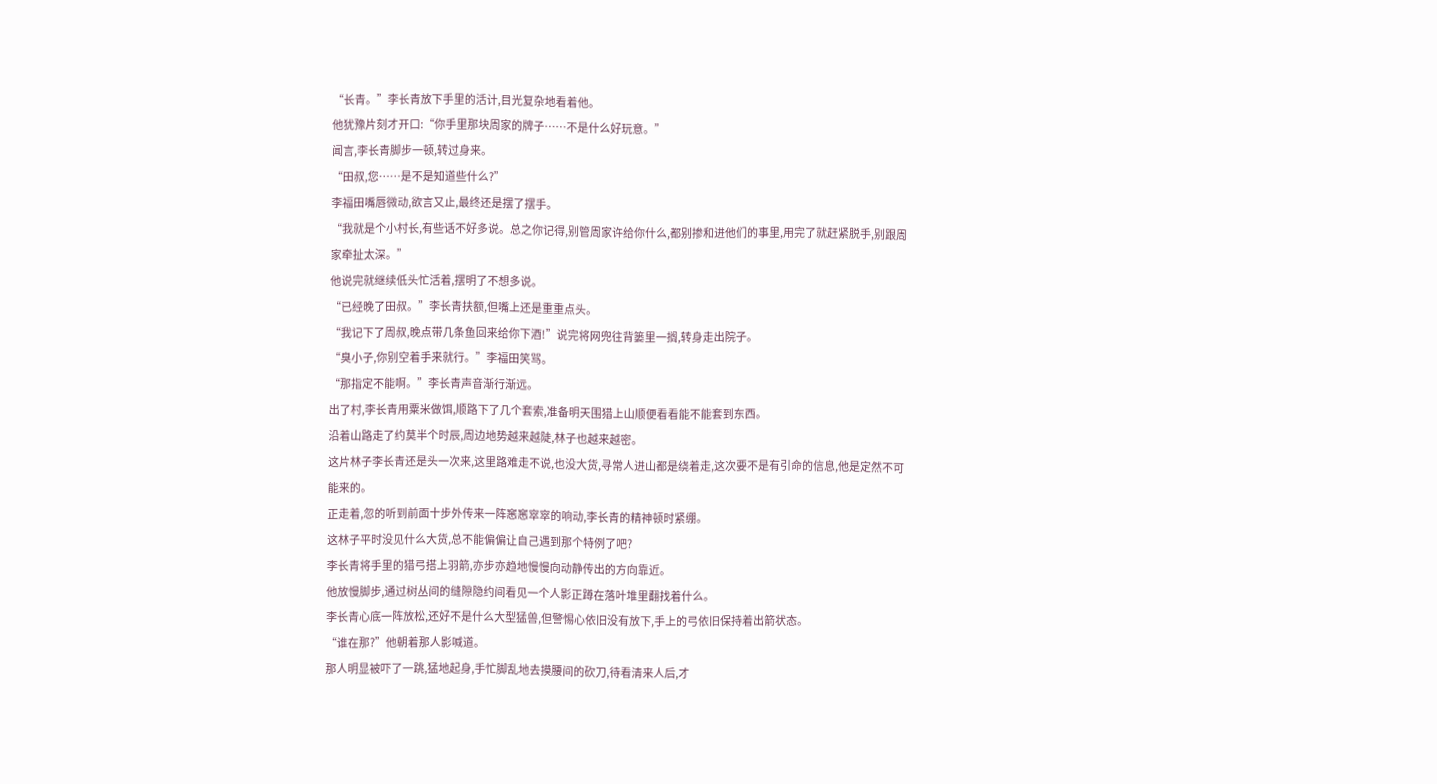“长青。”李长青放下手里的活计,目光复杂地看着他。
他犹豫片刻才开口:“你手里那块周家的牌子……不是什么好玩意。”
闻言,李长青脚步一顿,转过身来。
“田叔,您……是不是知道些什么?”
李福田嘴唇微动,欲言又止,最终还是摆了摆手。
“我就是个小村长,有些话不好多说。总之你记得,别管周家许给你什么,都别掺和进他们的事里,用完了就赶紧脱手,别跟周家牵扯太深。”
他说完就继续低头忙活着,摆明了不想多说。
“已经晚了田叔。”李长青扶额,但嘴上还是重重点头。
“我记下了周叔,晚点带几条鱼回来给你下酒!”说完将网兜往背篓里一搁,转身走出院子。
“臭小子,你别空着手来就行。”李福田笑骂。
“那指定不能啊。”李长青声音渐行渐远。
出了村,李长青用粟米做饵,顺路下了几个套索,准备明天围猎上山顺便看看能不能套到东西。
沿着山路走了约莫半个时辰,周边地势越来越陡,林子也越来越密。
这片林子李长青还是头一次来,这里路难走不说,也没大货,寻常人进山都是绕着走,这次要不是有引命的信息,他是定然不可能来的。
正走着,忽的听到前面十步外传来一阵窸窸窣窣的响动,李长青的精神顿时紧绷。
这林子平时没见什么大货,总不能偏偏让自己遇到那个特例了吧?
李长青将手里的猎弓搭上羽箭,亦步亦趋地慢慢向动静传出的方向靠近。
他放慢脚步,通过树丛间的缝隙隐约间看见一个人影正蹲在落叶堆里翻找着什么。
李长青心底一阵放松,还好不是什么大型猛兽,但警惕心依旧没有放下,手上的弓依旧保持着出箭状态。
“谁在那?”他朝着那人影喊道。
那人明显被吓了一跳,猛地起身,手忙脚乱地去摸腰间的砍刀,待看清来人后,才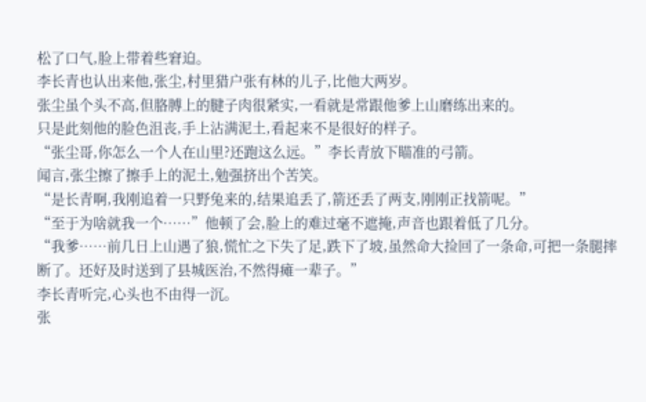松了口气,脸上带着些窘迫。
李长青也认出来他,张尘,村里猎户张有林的儿子,比他大两岁。
张尘虽个头不高,但胳膊上的腱子肉很紧实,一看就是常跟他爹上山磨练出来的。
只是此刻他的脸色沮丧,手上沾满泥土,看起来不是很好的样子。
“张尘哥,你怎么一个人在山里?还跑这么远。”李长青放下瞄准的弓箭。
闻言,张尘擦了擦手上的泥土,勉强挤出个苦笑。
“是长青啊,我刚追着一只野兔来的,结果追丢了,箭还丢了两支,刚刚正找箭呢。”
“至于为啥就我一个……”他顿了会,脸上的难过毫不遮掩,声音也跟着低了几分。
“我爹……前几日上山遇了狼,慌忙之下失了足,跌下了坡,虽然命大捡回了一条命,可把一条腿摔断了。还好及时送到了县城医治,不然得瘫一辈子。”
李长青听完,心头也不由得一沉。
张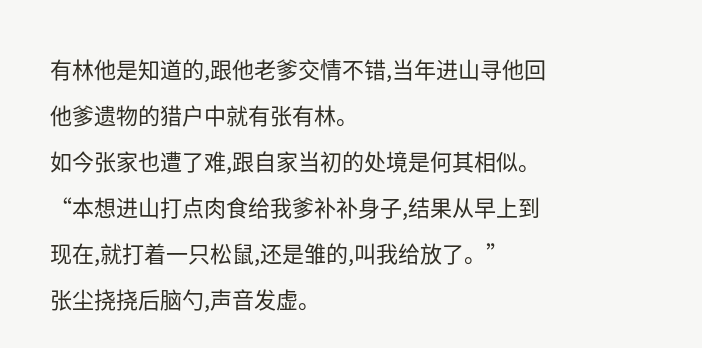有林他是知道的,跟他老爹交情不错,当年进山寻他回他爹遗物的猎户中就有张有林。
如今张家也遭了难,跟自家当初的处境是何其相似。
“本想进山打点肉食给我爹补补身子,结果从早上到现在,就打着一只松鼠,还是雏的,叫我给放了。”
张尘挠挠后脑勺,声音发虚。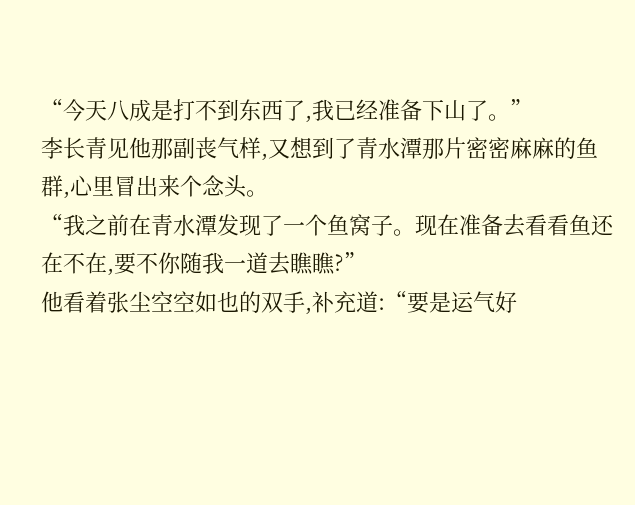“今天八成是打不到东西了,我已经准备下山了。”
李长青见他那副丧气样,又想到了青水潭那片密密麻麻的鱼群,心里冒出来个念头。
“我之前在青水潭发现了一个鱼窝子。现在准备去看看鱼还在不在,要不你随我一道去瞧瞧?”
他看着张尘空空如也的双手,补充道:“要是运气好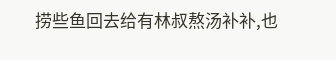捞些鱼回去给有林叔熬汤补补,也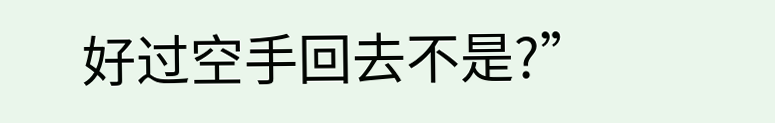好过空手回去不是?”